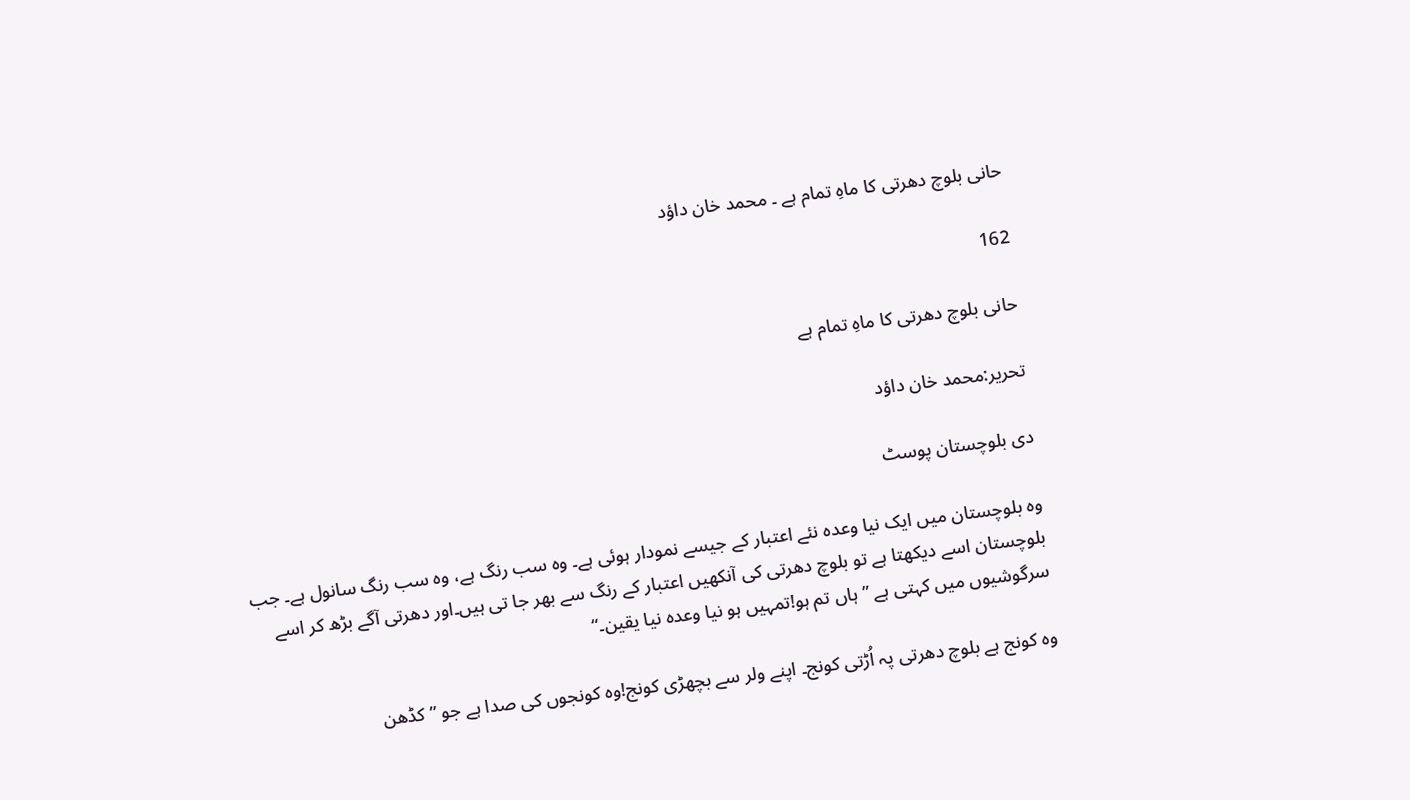حانی بلوچ دھرتی کا ماہِ تمام ہے ۔ محمد خان داؤد

162

حانی بلوچ دھرتی کا ماہِ تمام ہے

تحریر:محمد خان داؤد

دی بلوچستان پوسٹ

وہ بلوچستان میں ایک نیا وعدہ نئے اعتبار کے جیسے نمودار ہوئی ہے۔ وہ سب رنگ ہے، وہ سب رنگ سانول ہے۔ جب بلوچستان اسے دیکھتا ہے تو بلوچ دھرتی کی آنکھیں اعتبار کے رنگ سے بھر جا تی ہیں۔اور دھرتی آگے بڑھ کر اسے سرگوشیوں میں کہتی ہے ”ہاں تم ہو!تمہیں ہو نیا وعدہ نیا یقین۔“

وہ کونج ہے بلوچ دھرتی پہ اُڑتی کونج۔ اپنے ولر سے بچھڑی کونج!وہ کونجوں کی صدا ہے جو ”کڈھن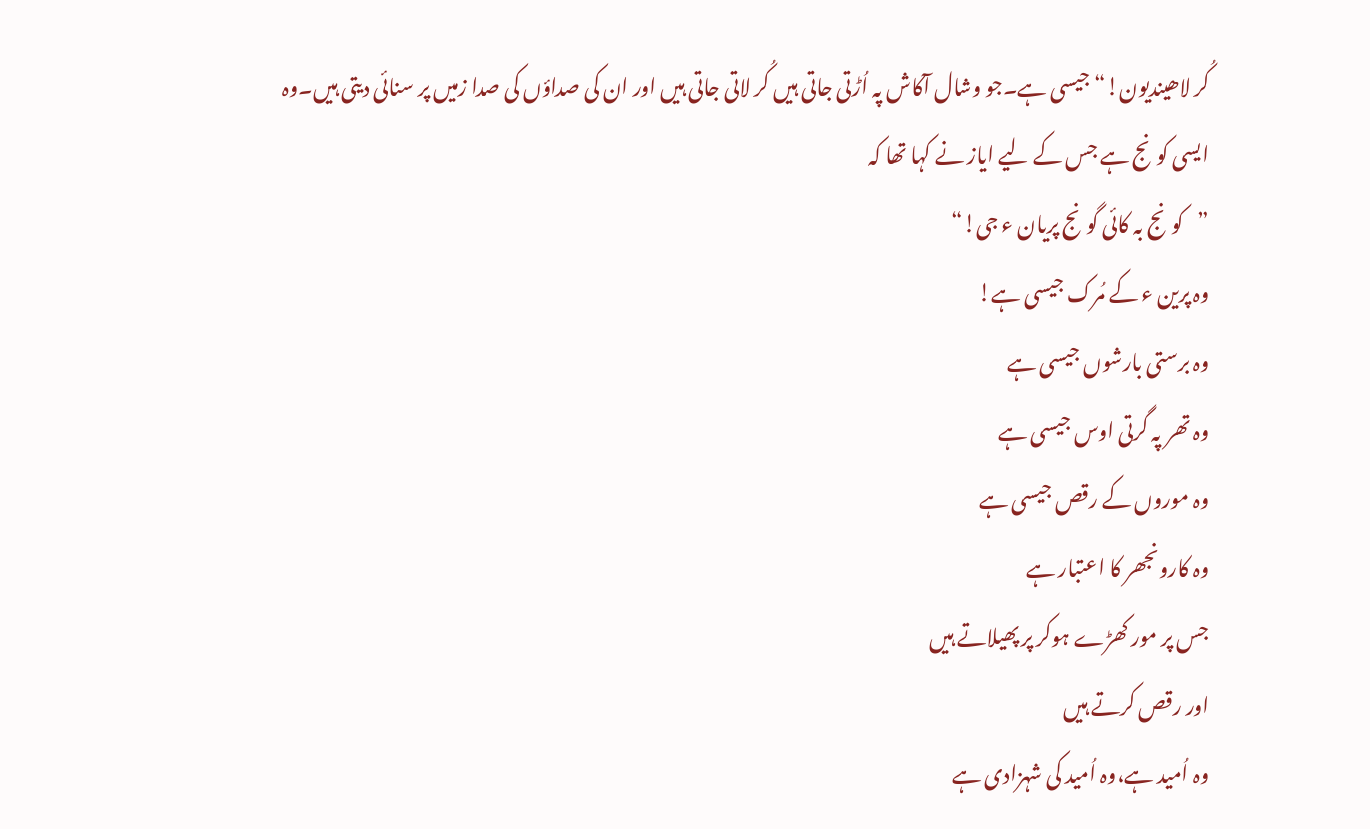کُر لاھیندیون!“جیسی ہے۔جو وشال آکاش پہ اُڑتی جاتی ہیں کُر لاتی جاتی ہیں اور ان کی صداؤں کی صدا زمیں پر سنائی دیتی ہیں۔وہ ایسی کونج ہے جس کے لیے ایاز نے کہا تھا کہ
”کونج بہ کائی گونج پریان ء جی!“
وہ پرین ء کے مُرک جیسی ہے!
وہ برستی بارشوں جیسی ہے
وہ تھر پہ گرتی اوس جیسی ہے
وہ موروں کے رقص جیسی ہے
وہ کارونجھر کا اعتبار ہے
جس پر مور کھڑے ہوکر پر پھیلاتے ہیں
اور رقص کرتے ہیں
وہ اُمید ہے،وہ اُمید کی شہزادی ہے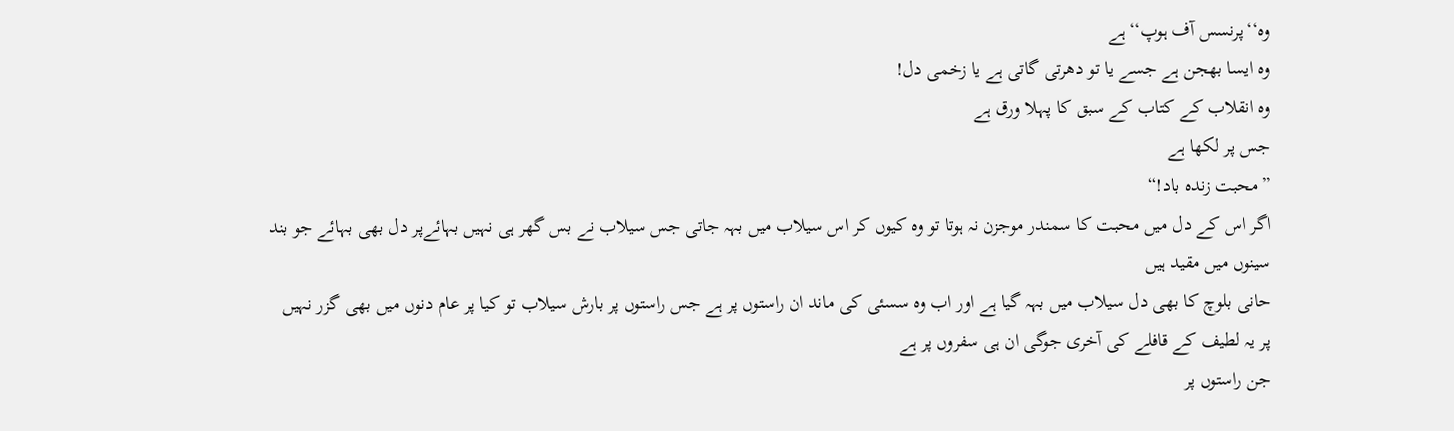وہ‘‘پرنسس آف ہوپ‘‘ہے
وہ ایسا بھجن ہے جسے یا تو دھرتی گاتی ہے یا زخمی دل!
وہ انقلاب کے کتاب کے سبق کا پہلا ورق ہے
جس پر لکھا ہے
”محبت زندہ باد!“
اگر اس کے دل میں محبت کا سمندر موجزن نہ ہوتا تو وہ کیوں کر اس سیلاب میں بہہ جاتی جس سیلاب نے بس گھر ہی نہیں بہائےپر دل بھی بہائے جو بند سینوں میں مقید ہیں
حانی بلوچ کا بھی دل سیلاب میں بہہ گیا ہے اور اب وہ سسئی کی ماند ان راستوں پر ہے جس راستوں پر بارش سیلاب تو کیا پر عام دنوں میں بھی گزر نہیں
پر یہ لطیف کے قافلے کی آخری جوگی ان ہی سفروں پر ہے
جن راستوں پر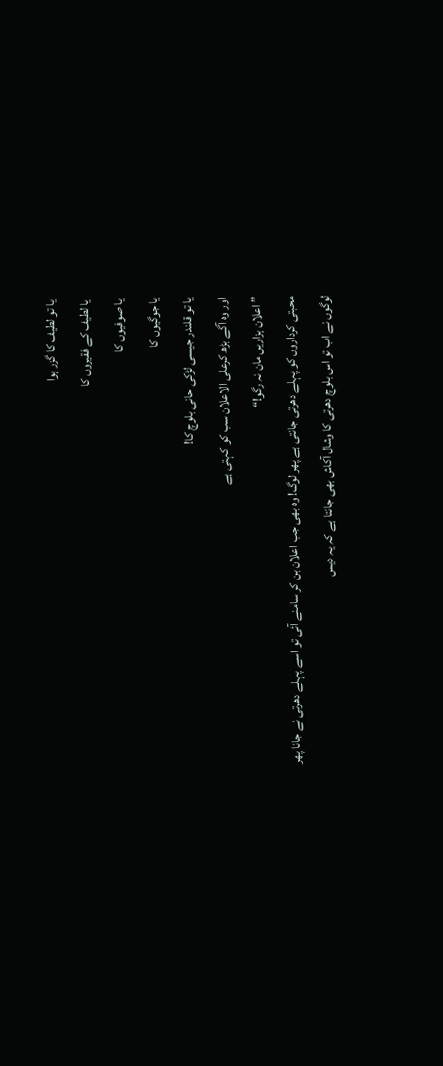یا تو لطیف کا گزر ہوا
یا لطیف کے فقیروں کا
یا صوفیوں کا
یا جوگیوں کا
یا تو قلندر جیسی لڑکی حانی بلوچ کا!
اور وہ آگے بڑھ کرعلی الاعلان سب کو کہتی ہے
”اعلان ہزاریں مان نہ رگو!“
محبتی کرداروں کو پہلے دھرتی جانتی ہے پھر لوگ! وہ بھی جب اعلان بن کر سامنے آئی تو اسے پہلے دھرتی نے جانا پھر لوگوں نے اب تو اس بلوچ دھرتی کا وشال آکاش بھی جانتا ہے کہ یہ دیس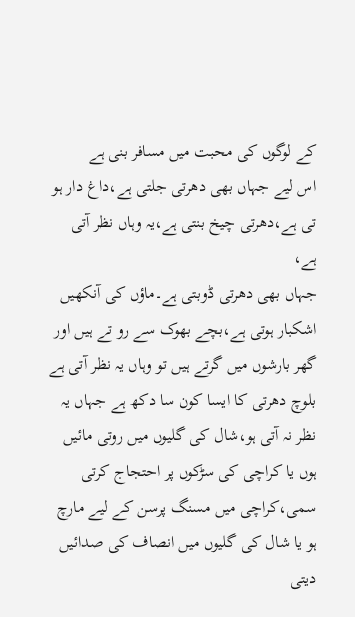کے لوگوں کی محبت میں مسافر بنی ہے
اس لیے جہاں بھی دھرتی جلتی ہے،داغ دار ہو تی ہے،دھرتی چیخ بنتی ہے،یہ وہاں نظر آتی ہے،
جہاں بھی دھرتی ڈوبتی ہے۔ماؤں کی آنکھیں اشکبار ہوتی ہے،بچے بھوک سے رو تے ہیں اور گھر بارشوں میں گرتے ہیں تو وہاں یہ نظر آتی ہے
بلوچ دھرتی کا ایسا کون سا دکھ ہے جہاں یہ نظر نہ آتی ہو،شال کی گلیوں میں روتی مائیں ہوں یا کراچی کی سڑکوں پر احتجاج کرتی سمی،کراچی میں مسنگ پرسن کے لیے مارچ ہو یا شال کی گلیوں میں انصاف کی صدائیں دیتی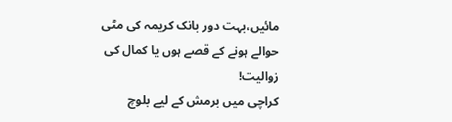مائیں،بہت دور بانک کریمہ کی مٹی حوالے ہونے کے قصے ہوں یا کمال کی زوالیت!
کراچی میں برمش کے لیے بلوچ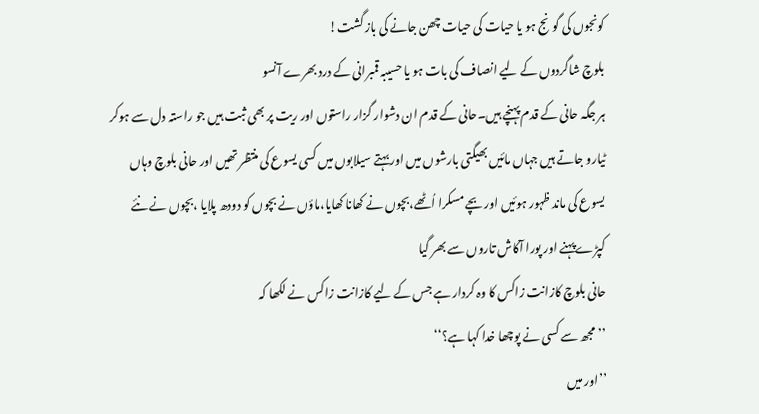کونجوں کی گونج ہو یا حیات کی حیات چھن جانے کی باز گشت!
بلوچ شاگردوں کے لیے انصاف کی بات ہو یا حسیبہ قمبرانی کے درد بھرے آنسو
ہر جگہ حانی کے قدم پہنچے ہیں۔حانی کے قدم ان دشوار گزار راستوں اور ریت پر بھی ثبت ہیں جو راستہ دل سے ہوکر ٹیارو جاتے ہیں جہاں مائیں بھیگتی بارشوں میں اور بہتے سیلابوں میں کسی یسوع کی منتظر تھیں اور حانی بلوچ وہاں یسوع کی ماند ظہور ہوئیں اور بچے مسکرا اُٹھے،بچوں نے کھانا کھایا،ماؤں نے بچوں کو دودھ پلایا ،بچوں نے نئے کپڑے پہنے اور پورا آکاش تاروں سے بھر گیا
حانی بلوچ کازانت زاکس کا وہ کردار ہے جس کے لیے کازانت زاکس نے لکھا کہ
’’مجھ سے کسی نے پوچھا خدا کہا ہے؟‘‘
’’اور میں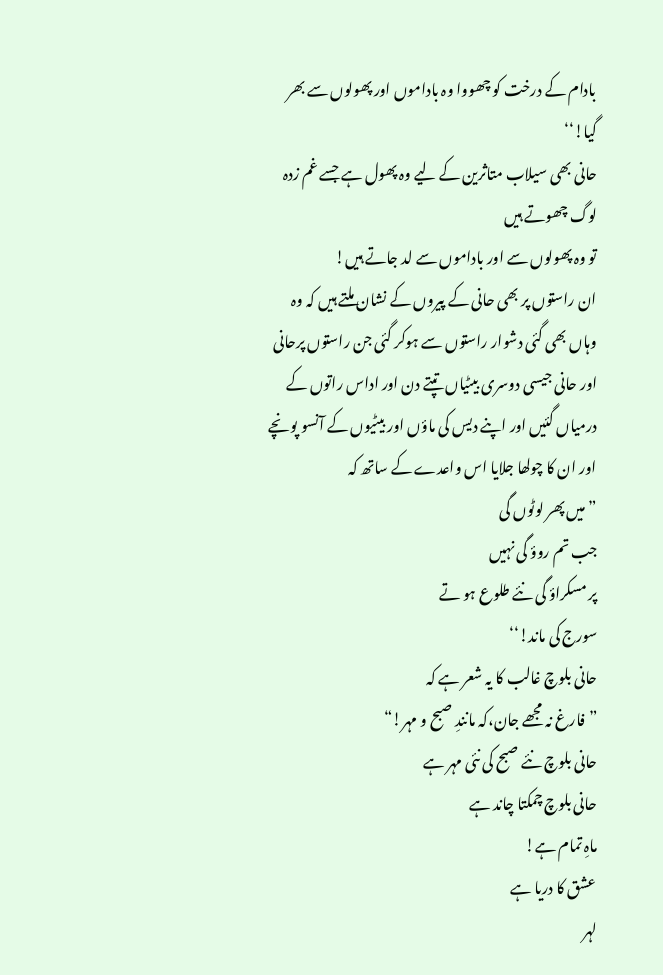بادام کے درخت کو چھووا وہ باداموں اور پھولوں سے بھر گیا!‘‘
حانی بھی سیلاب متاثرین کے لیے وہ پھول ہے جسے غم زدہ لوگ چھوتے ہیں
تو وہ پھولوں سے اور باداموں سے لد جاتے ہیں!
ان راستوں پر بھی حانی کے پیروں کے نشان ملتے ہیں کہ وہ وہاں بھی گئی دشوار راستوں سے ہوکر گئی جن راستوں پرحانی اور حانی جیسی دوسری بیٹیاں تپتے دن اور اداس راتوں کے درمیاں گئیں اور اپنے دیس کی ماؤں اور بیٹیوں کے آنسو پونچے اور ان کا چولھا جلایا اس واعدے کے ساتھ کہ
”میں پھر لوٹوں گی
جب تم روؤ گی نہیں
پر مسکراؤ گی نئے طلوع ہو تے
سورج کی ماند!‘‘
حانی بلوچ غالب کا یہ شعر ہے کہ
”فارغ نہ مجھے جان،کہ مانندِ صبح و مہر!“
حانی بلوچ نئے صبح کی نئی مہر ہے
حانی بلوچ چمکتا چاند ہے
ماہِ تمام ہے!
عشق کا دریا ہے
لہر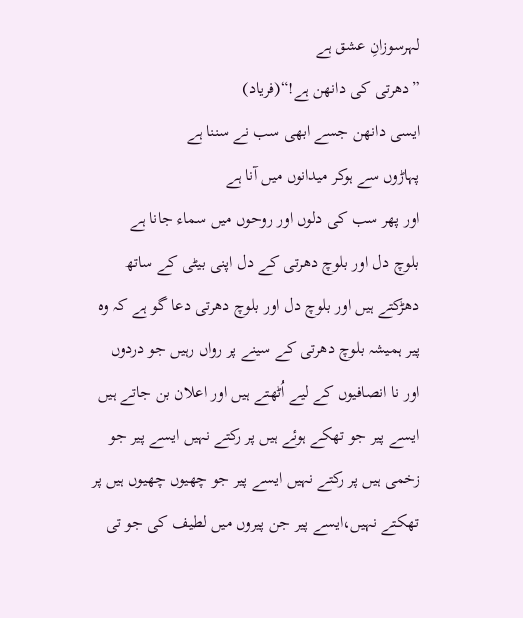لہرسوزانِ عشق ہے
”دھرتی کی دانھن ہے!“(فریاد)
ایسی دانھن جسے ابھی سب نے سننا ہے
پہاڑوں سے ہوکر میدانوں میں آنا ہے
اور پھر سب کی دلوں اور روحوں میں سماء جانا ہے
بلوچ دل اور بلوچ دھرتی کے دل اپنی بیٹی کے ساتھ دھڑکتے ہیں اور بلوچ دل اور بلوچ دھرتی دعا گو ہے کہ وہ پیر ہمیشہ بلوچ دھرتی کے سینے پر رواں رہیں جو دردوں اور نا انصافیوں کے لیے اُٹھتے ہیں اور اعلان بن جاتے ہیں ایسے پیر جو تھکے ہوئے ہیں پر رکتے نہیں ایسے پیر جو زخمی ہیں پر رکتے نہیں ایسے پیر جو چھیوں چھیوں ہیں پر تھکتے نہیں،ایسے پیر جن پیروں میں لطیف کی جو تی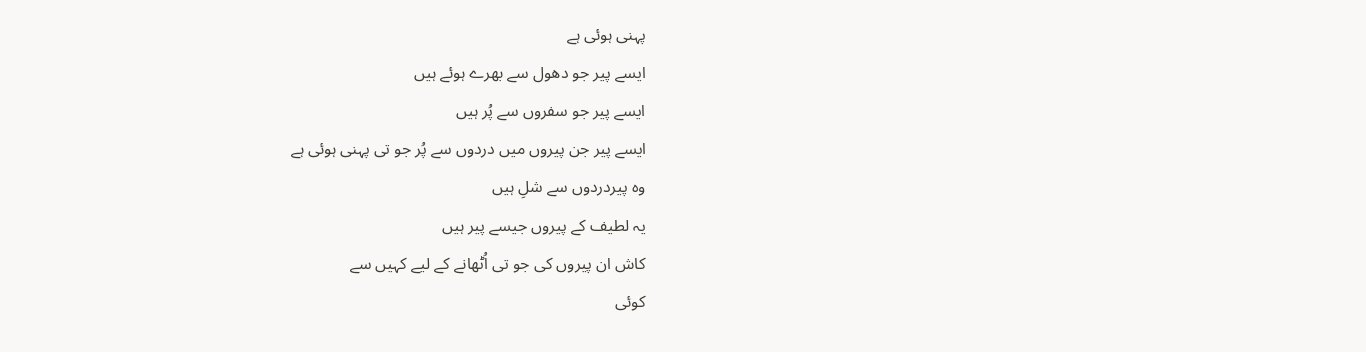پہنی ہوئی ہے
ایسے پیر جو دھول سے بھرے ہوئے ہیں
ایسے پیر جو سفروں سے پُر ہیں
ایسے پیر جن پیروں میں دردوں سے پُر جو تی پہنی ہوئی ہے
وہ پیردردوں سے شلِ ہیں
یہ لطیف کے پیروں جیسے پیر ہیں
کاش ان پیروں کی جو تی اُٹھانے کے لیے کہیں سے
کوئی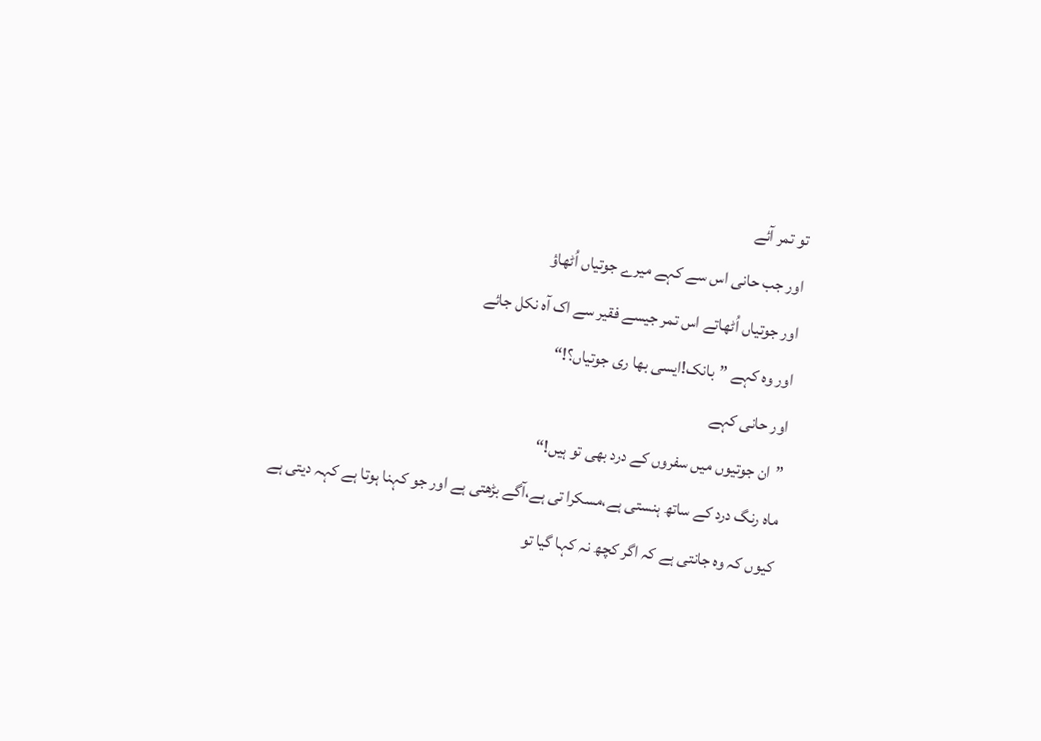تو تمر آئے
اور جب حانی اس سے کہے میرے جوتیاں اُٹھاؤ
اور جوتیاں اُٹھاتے اس تمر جیسے فقیر سے اک آہ نکل جائے
اور وہ کہے ”بانک!ایسی بھا ری جوتیاں؟!“
اور حانی کہے
”ان جوتیوں میں سفروں کے درد بھی تو ہیں!“
ماہ رنگ درد کے ساتھ ہنستی ہے،مسکرا تی ہے،آگے بڑھتی ہے اور جو کہنا ہوتا ہے کہہ دیتی ہے
کیوں کہ وہ جانتی ہے کہ اگر کچھ نہ کہا گیا تو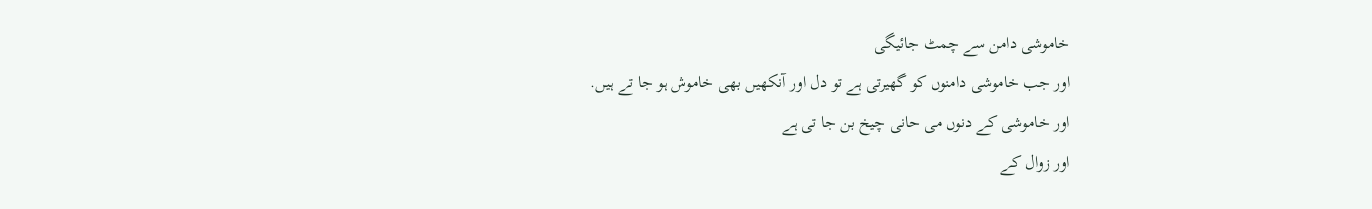خاموشی دامن سے چمٹ جائیگی
اور جب خاموشی دامنوں کو گھیرتی ہے تو دل اور آنکھیں بھی خاموش ہو جا تے ہیں.
اور خاموشی کے دنوں می حانی چیخ بن جا تی ہے
اور زوال کے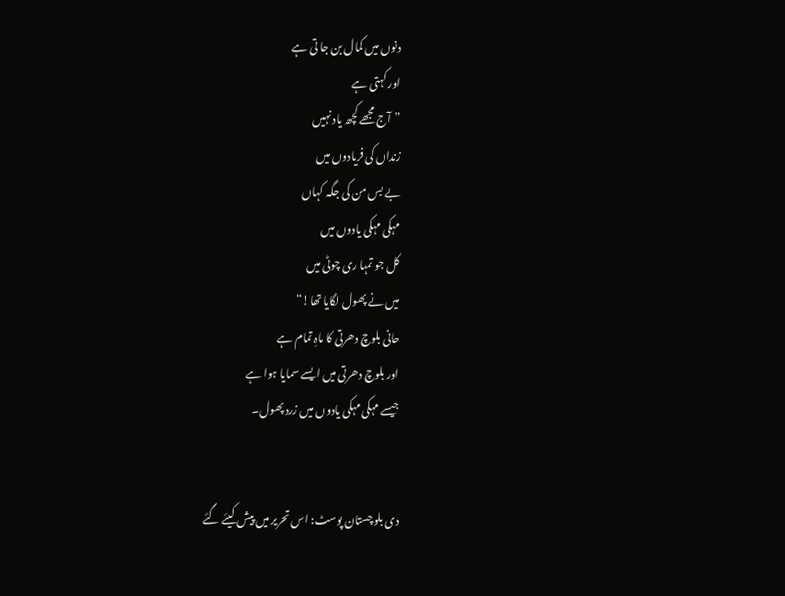دنوں میں کمال بن جا تی ہے
اور کہتی ہے
”آج مجھے کچھ یاد نہیں
زنداں کی فریادوں میں
بے بس من کی جگہ کہاں
مہکی مہکی یادوں میں
کل جو تمہا ری چوٹی میں
میں نے پھول لگایا تھا!“
حانی بلوچ دھرتی کا ماہِ تمام ہے
اور بلوچ دھرتی میں ایسے سمایا ہوا ہے
جیسے مہکی مہکی یادوں میں زرد پھول۔


دی بلوچستان پوسٹ: اس تحریر میں پیش کیئے گئے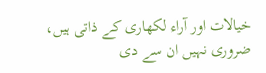خیالات اور آراء لکھاری کے ذاتی ہیں، ضروری نہیں ان سے دی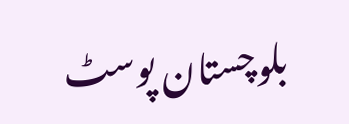بلوچستان پوسٹ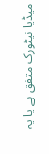میڈیا نیٹورک متفق ہے یا یہ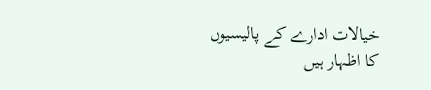خیالات ادارے کے پالیسیوں کا اظہار ہیں